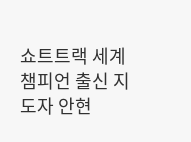쇼트트랙 세계챔피언 출신 지도자 안현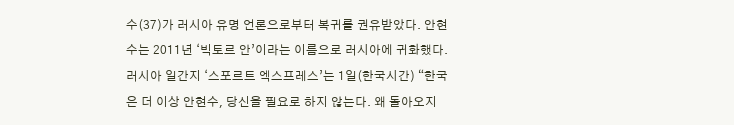수(37)가 러시아 유명 언론으로부터 복귀를 권유받았다. 안현수는 2011년 ‘빅토르 안’이라는 이름으로 러시아에 귀화했다.
러시아 일간지 ‘스포르트 엑스프레스’는 1일(한국시간) “한국은 더 이상 안현수, 당신을 필요로 하지 않는다. 왜 돌아오지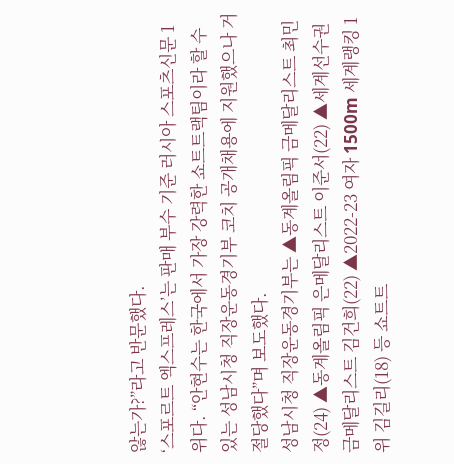않는가?”라고 반문했다.
‘스포르트 엑스프레스’는 판매 부수 기준 러시아 스포츠신문 1위다. “안현수는 한국에서 가장 강력한 쇼트트랙팀이라 할 수 있는 성남시청 직장운동경기부 코치 공개채용에 지원했으나 거절당했다”며 보도했다.
성남시청 직장운동경기부는 ▲동계올림픽 금메달리스트 최민정(24) ▲동계올림픽 은메달리스트 이준서(22) ▲세계선수권 금메달리스트 김건희(22) ▲2022-23 여자 1500m 세계랭킹 1위 김길리(18) 등 쇼트트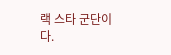랙 스타 군단이다.